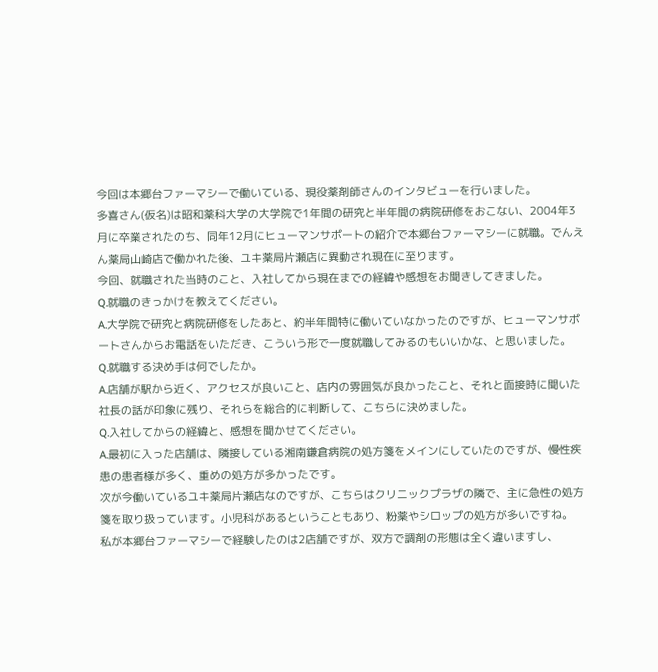今回は本郷台ファーマシーで働いている、現役薬剤師さんのインタビューを行いました。
多喜さん(仮名)は昭和薬科大学の大学院で1年間の研究と半年間の病院研修をおこない、2004年3月に卒業されたのち、同年12月にヒューマンサポートの紹介で本郷台ファーマシーに就職。でんえん薬局山崎店で働かれた後、ユキ薬局片瀬店に異動され現在に至ります。
今回、就職された当時のこと、入社してから現在までの経緯や感想をお聞きしてきました。
Q.就職のきっかけを教えてください。
A.大学院で研究と病院研修をしたあと、約半年間特に働いていなかったのですが、ヒューマンサポートさんからお電話をいただき、こういう形で一度就職してみるのもいいかな、と思いました。
Q.就職する決め手は何でしたか。
A.店舗が駅から近く、アクセスが良いこと、店内の雰囲気が良かったこと、それと面接時に聞いた社長の話が印象に残り、それらを総合的に判断して、こちらに決めました。
Q.入社してからの経緯と、感想を聞かせてください。
A.最初に入った店舗は、隣接している湘南鎌倉病院の処方箋をメインにしていたのですが、慢性疾患の患者様が多く、重めの処方が多かったです。
次が今働いているユキ薬局片瀬店なのですが、こちらはクリニックプラザの隣で、主に急性の処方箋を取り扱っています。小児科があるということもあり、粉薬やシロップの処方が多いですね。
私が本郷台ファーマシーで経験したのは2店舗ですが、双方で調剤の形態は全く違いますし、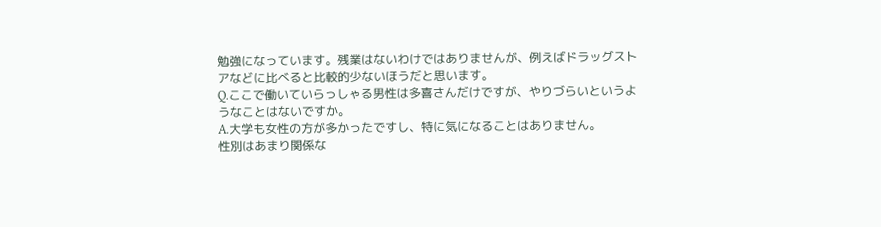勉強になっています。残業はないわけではありませんが、例えばドラッグストアなどに比べると比較的少ないほうだと思います。
Q.ここで働いていらっしゃる男性は多喜さんだけですが、やりづらいというようなことはないですか。
A.大学も女性の方が多かったですし、特に気になることはありません。
性別はあまり関係な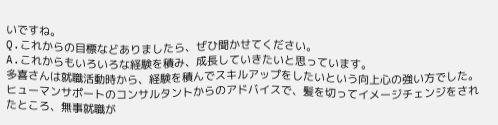いですね。
Q.これからの目標などありましたら、ぜひ聞かせてください。
A.これからもいろいろな経験を積み、成長していきたいと思っています。
多喜さんは就職活動時から、経験を積んでスキルアップをしたいという向上心の強い方でした。
ヒューマンサポートのコンサルタントからのアドバイスで、髪を切ってイメージチェンジをされたところ、無事就職が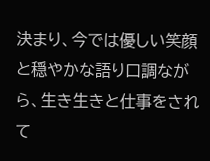決まり、今では優しい笑顔と穏やかな語り口調ながら、生き生きと仕事をされて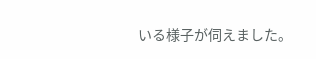いる様子が伺えました。